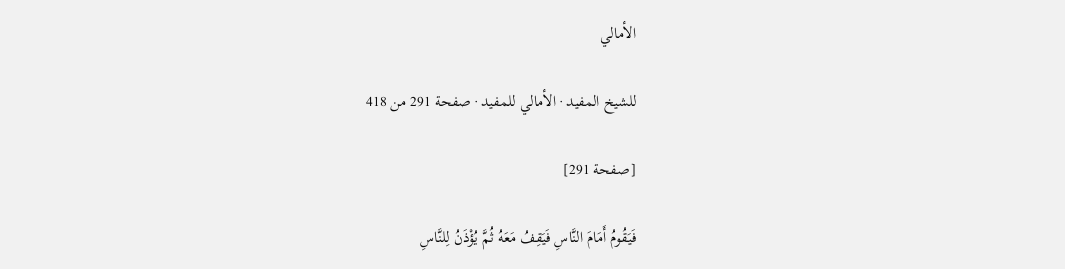الأمالي

للشيخ المفيد · الأمالي للمفيد · صفحة 291 من 418

[صفحة 291]

فَيَقُومُ أَمَامَ النَّاسِ فَيَقِفُ مَعَهُ ثُمَّ يُؤْذَنُ لِلنَّاسِ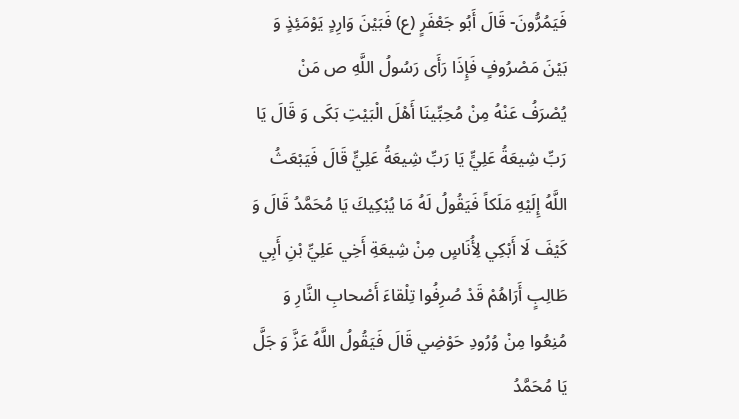فَيَمُرُّونَ- قَالَ أَبُو جَعْفَرٍ (ع) فَبَيْنَ وَارِدٍ يَوْمَئِذٍ وَ بَيْنَ مَصْرُوفٍ فَإِذَا رَأَى رَسُولُ اللَّهِ ص مَنْ يُصْرَفُ عَنْهُ مِنْ مُحِبِّينَا أَهْلَ الْبَيْتِ بَكَى وَ قَالَ يَا رَبِّ شِيعَةُ عَلِيٍّ يَا رَبِّ شِيعَةُ عَلِيٍّ قَالَ فَيَبْعَثُ اللَّهُ إِلَيْهِ مَلَكاً فَيَقُولُ لَهُ مَا يُبْكِيكَ يَا مُحَمَّدُ قَالَ وَ كَيْفَ لَا أَبْكِي لِأُنَاسٍ مِنْ شِيعَةِ أَخِي عَلِيِّ بْنِ أَبِي طَالِبٍ أَرَاهُمْ قَدْ صُرِفُوا تِلْقاءَ أَصْحابِ النَّارِ وَ مُنِعُوا مِنْ وُرُودِ حَوْضِي قَالَ فَيَقُولُ اللَّهُ عَزَّ وَ جَلَّ يَا مُحَمَّدُ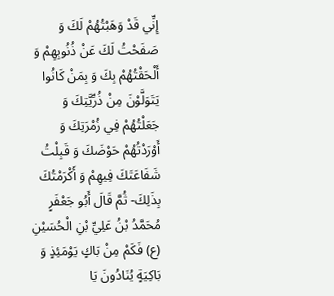إِنِّي قَدْ وَهَبْتُهُمْ لَكَ وَ صَفَحْتُ لَكَ عَنْ ذُنُوبِهِمْ وَ أَلْحَقْتُهُمْ بِكَ وَ بِمَنْ كَانُوا يَتَوَلَّوْنَ مِنْ ذُرِّيَّتِكَ وَ جَعَلْتُهُمْ فِي زُمْرَتِكَ وَ أَوْرَدْتُهُمْ حَوْضَكَ وَ قَبِلْتُ شَفَاعَتَكَ فِيهِمْ وَ أَكْرَمْتُكَ بِذَلِكَ- ثُمَّ قَالَ أَبُو جَعْفَرٍ مُحَمَّدُ بْنُ عَلِيِّ بْنِ الْحُسَيْنِ (ع) فَكَمْ مِنْ بَاكٍ يَوْمَئِذٍ وَ بَاكِيَةٍ يُنَادُونَ يَا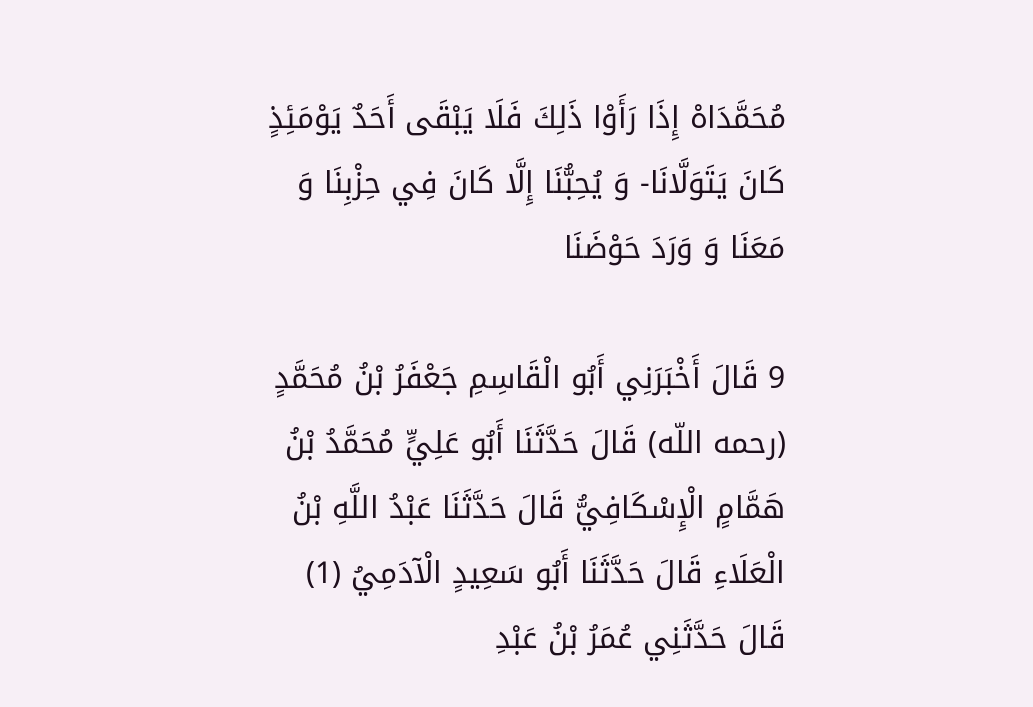مُحَمَّدَاهْ إِذَا رَأَوْا ذَلِكَ فَلَا يَبْقَى أَحَدٌ يَوْمَئِذٍ كَانَ يَتَوَلَّانَا- وَ يُحِبُّنَا إِلَّا كَانَ فِي حِزْبِنَا وَ مَعَنَا وَ وَرَدَ حَوْضَنَا

9 قَالَ أَخْبَرَنِي أَبُو الْقَاسِمِ جَعْفَرُ بْنُ مُحَمَّدٍ (رحمه اللّه) قَالَ حَدَّثَنَا أَبُو عَلِيٍّ مُحَمَّدُ بْنُ هَمَّامٍ الْإِسْكَافِيُّ قَالَ حَدَّثَنَا عَبْدُ اللَّهِ بْنُ الْعَلَاءِ قَالَ حَدَّثَنَا أَبُو سَعِيدٍ الْآدَمِيُ (1) قَالَ حَدَّثَنِي عُمَرُ بْنُ عَبْدِ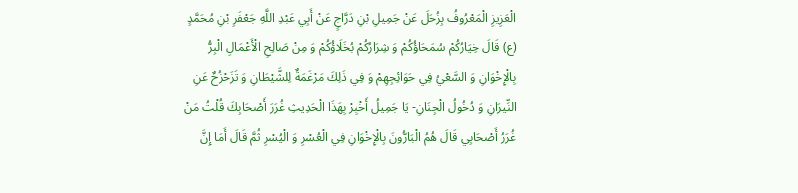الْعَزِيزِ الْمَعْرُوفُ بِزُحَلَ عَنْ جَمِيلِ بْنِ دَرَّاجٍ عَنْ أَبِي عَبْدِ اللَّهِ جَعْفَرِ بْنِ مُحَمَّدٍ (ع) قَالَ خِيَارُكُمْ سُمَحَاؤُكُمْ وَ شِرَارُكُمْ بُخَلَاؤُكُمْ وَ مِنْ صَالِحِ الْأَعْمَالِ الْبِرُّ بِالْإِخْوَانِ وَ السَّعْيُ فِي حَوَائِجِهِمْ وَ فِي ذَلِكَ مَرْغَمَةٌ لِلشَّيْطَانِ وَ تَزَحْزُحٌ عَنِ النِّيرَانِ وَ دُخُولُ الْجِنَانِ- يَا جَمِيلُ أَخْبِرْ بِهَذَا الْحَدِيثِ غُرَرَ أَصْحَابِكَ قُلْتُ مَنْ غُرَرُ أَصْحَابِي قَالَ هُمُ الْبَارُّونَ بِالْإِخْوَانِ فِي الْعُسْرِ وَ الْيُسْرِ ثُمَّ قَالَ أَمَا إِنَّ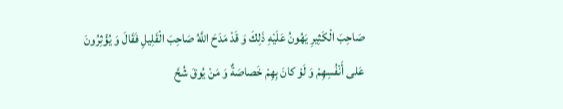صَاحِبَ الْكَثِيرِ يَهُونُ عَلَيْهِ ذَلِكَ وَ قَدْ مَدَحَ اللَّهُ صَاحِبَ الْقَلِيلِ فَقَالَ وَ يُؤْثِرُونَ عَلى أَنْفُسِهِمْ وَ لَوْ كانَ بِهِمْ خَصاصَةٌ وَ مَنْ يُوقَ شُحَّ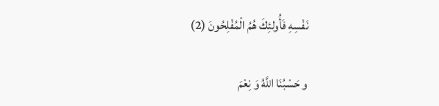نَفْسِهِ فَأُولئِكَ هُمُ الْمُفْلِحُونَ (2)

و حَسْبُنَا اللَّهُ وَ نِعْمَ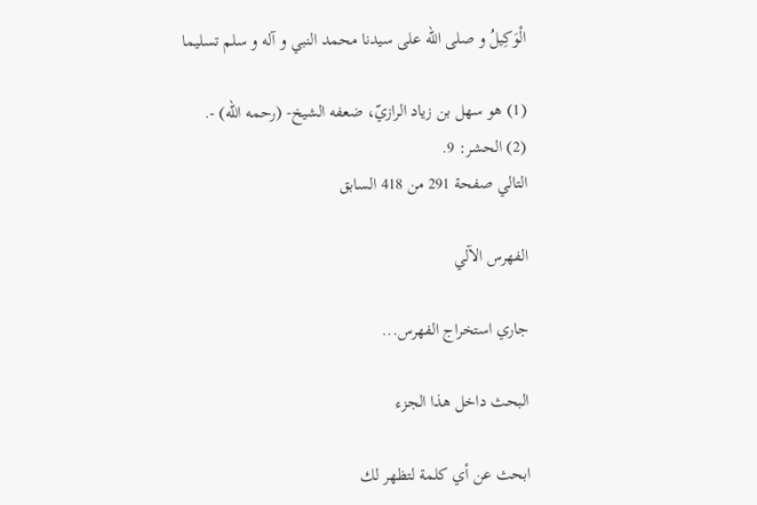الْوَكِيلُ و صلى الله على سيدنا محمد النبي و آله و سلم تسليما

(1) هو سهل بن زياد الرازيّ، ضعفه الشيخ- (رحمه اللّه) -.
(2) الحشر: 9.
التالي صفحة 291 من 418 السابق

الفهرس الآلي

جاري استخراج الفهرس...

البحث داخل هذا الجزء

ابحث عن أي كلمة لتظهر لك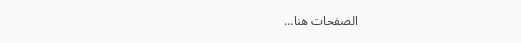الصفحات هنا...